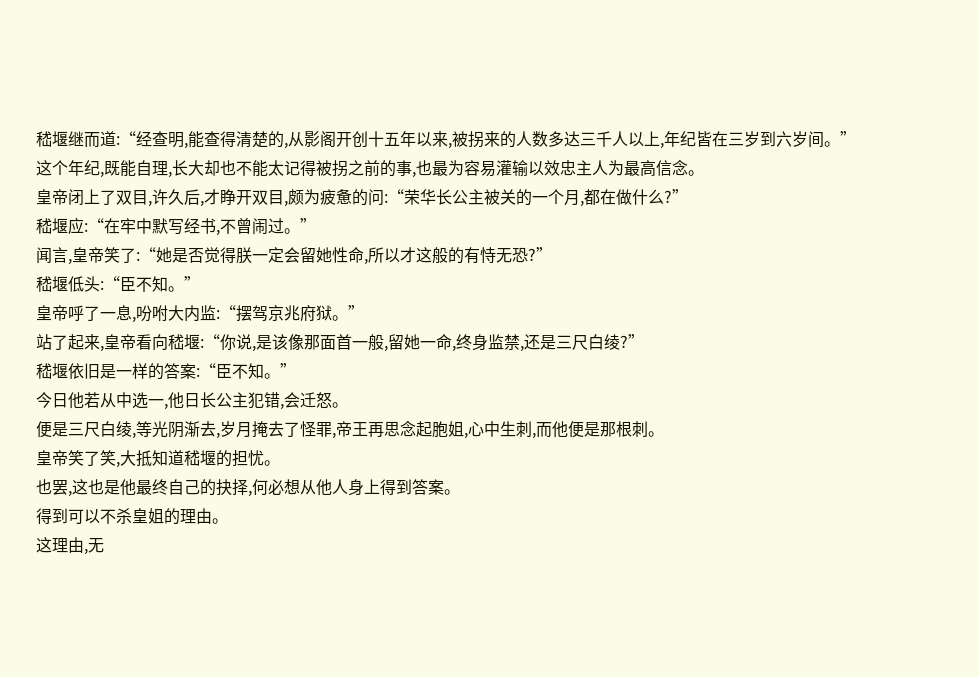嵇堰继而道:“经查明,能查得清楚的,从影阁开创十五年以来,被拐来的人数多达三千人以上,年纪皆在三岁到六岁间。”
这个年纪,既能自理,长大却也不能太记得被拐之前的事,也最为容易灌输以效忠主人为最高信念。
皇帝闭上了双目,许久后,才睁开双目,颇为疲惫的问:“荣华长公主被关的一个月,都在做什么?”
嵇堰应:“在牢中默写经书,不曾闹过。”
闻言,皇帝笑了:“她是否觉得朕一定会留她性命,所以才这般的有恃无恐?”
嵇堰低头:“臣不知。”
皇帝呼了一息,吩咐大内监:“摆驾京兆府狱。”
站了起来,皇帝看向嵇堰:“你说,是该像那面首一般,留她一命,终身监禁,还是三尺白绫?”
嵇堰依旧是一样的答案:“臣不知。”
今日他若从中选一,他日长公主犯错,会迁怒。
便是三尺白绫,等光阴渐去,岁月掩去了怪罪,帝王再思念起胞姐,心中生刺,而他便是那根刺。
皇帝笑了笑,大抵知道嵇堰的担忧。
也罢,这也是他最终自己的抉择,何必想从他人身上得到答案。
得到可以不杀皇姐的理由。
这理由,无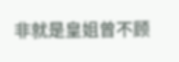非就是皇姐曾不顾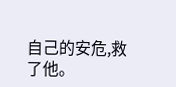自己的安危,救了他。